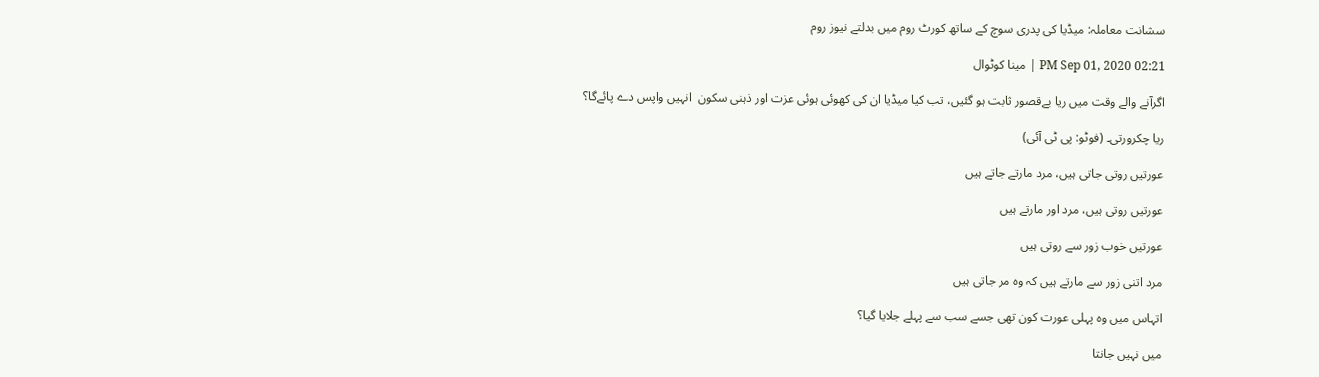سشانت معاملہ: میڈیا کی پدری سوچ کے ساتھ کورٹ روم میں بدلتے نیوز روم

02:21 PM Sep 01, 2020 | مینا کوٹوال

اگرآنے والے وقت میں ریا بےقصور ثابت ہو گئیں، تب کیا میڈیا ان کی کھوئی ہوئی عزت اور ذہنی سکون  انہیں واپس دے پائےگا؟

ریا چکرورتی۔ (فوٹو: پی ٹی آئی)

عورتیں روتی جاتی ہیں، مرد مارتے جاتے ہیں

عورتیں روتی ہیں، مرد اور مارتے ہیں

عورتیں خوب زور سے روتی ہیں

مرد اتنی زور سے مارتے ہیں کہ وہ مر جاتی ہیں

اتہاس میں وہ پہلی عورت کون تھی جسے سب سے پہلے جلایا گیا؟

میں نہیں جانتا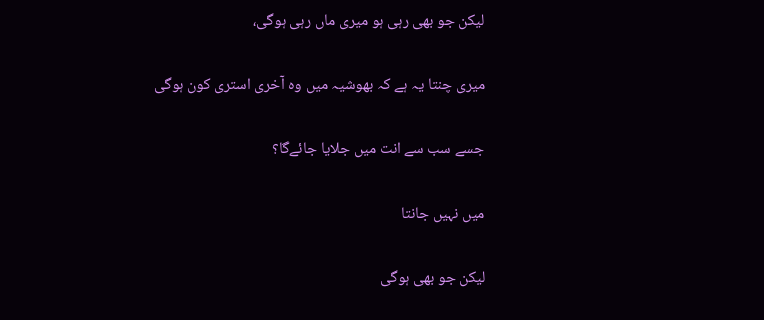لیکن جو بھی رہی ہو میری ماں رہی ہوگی،

میری چنتا یہ ہے کہ بھوشیہ میں وہ آخری استری کون ہوگی

جسے سب سے انت میں جلایا جائےگا؟

میں نہیں جانتا

لیکن جو بھی ہوگی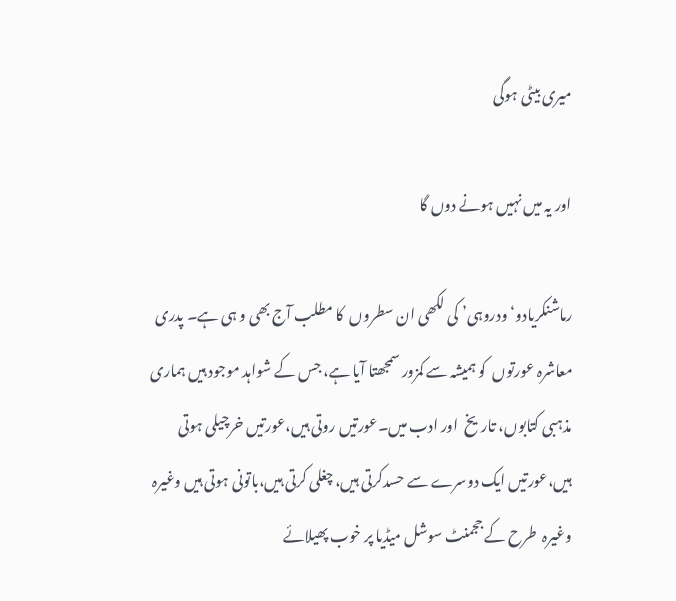میری بیٹی ہوگی

اور یہ میں نہیں ہونے دوں گا

رماشنکریادو‘ودروہی’ کی لکھی ان سطروں  کا مطلب آج بھی و ہی ہے۔ پدری معاشرہ عورتوں  کو ہمیشہ سے کمزور سمجھتا آیا ہے، جس کے شواہد موجود ہیں ہماری مذہبی کتابوں، تاریخ  اور ادب میں۔عورتیں روتی ہیں،عورتیں خرچیلی ہوتی ہیں،عورتیں ایک دوسرے سے حسدکرتی ہیں، چغلی کرتی ہیں،باتونی ہوتی ہیں وغیرہ وغیرہ  طرح کے ججمنٹ سوشل میڈیا پر خوب پھیلائے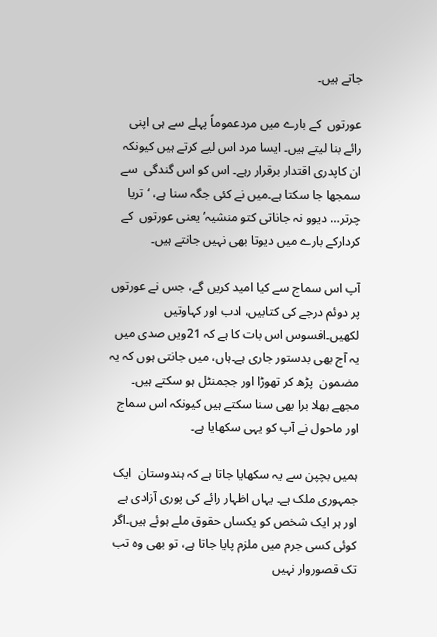جاتے ہیں۔

عورتوں  کے بارے میں مردعموماً پہلے سے ہی اپنی رائے بنا لیتے ہیں۔ ایسا مرد اس لیے کرتے ہیں کیونکہ ان کاپدری اقتدار برقرار رہے۔ اس کو اس گندگی  سے سمجھا جا سکتا ہے۔میں نے کئی جگہ سنا ہے، ‘تریا چرتر… دیوو نہ جاناتی کتو منشیہ’ یعنی عورتوں  کے کردارکے بارے میں دیوتا بھی نہیں جانتے ہیں۔

آپ اس سماج سے کیا امید کریں گے، جس نے عورتوں  پر دوئم درجے کی کتابیں، ادب اور کہاوتیں لکھیں۔افسوس اس بات کا ہے کہ 21ویں صدی میں یہ آج بھی بدستور جاری ہے۔ہاں، میں جانتی ہوں کہ یہ مضمون  پڑھ کر تھوڑا اور ججمنٹل ہو سکتے ہیں۔ مجھے بھلا برا بھی سنا سکتے ہیں کیونکہ اس سماج اور ماحول نے آپ کو یہی سکھایا ہے۔

ہمیں بچپن سے یہ سکھایا جاتا ہے کہ ہندوستان  ایک جمہوری ملک ہے۔ یہاں اظہار رائے کی پوری آزادی ہے اور ہر ایک شخص کو یکساں حقوق ملے ہوئے ہیں۔اگر کوئی کسی جرم میں ملزم پایا جاتا ہے، تو بھی وہ تب تک قصوروار نہیں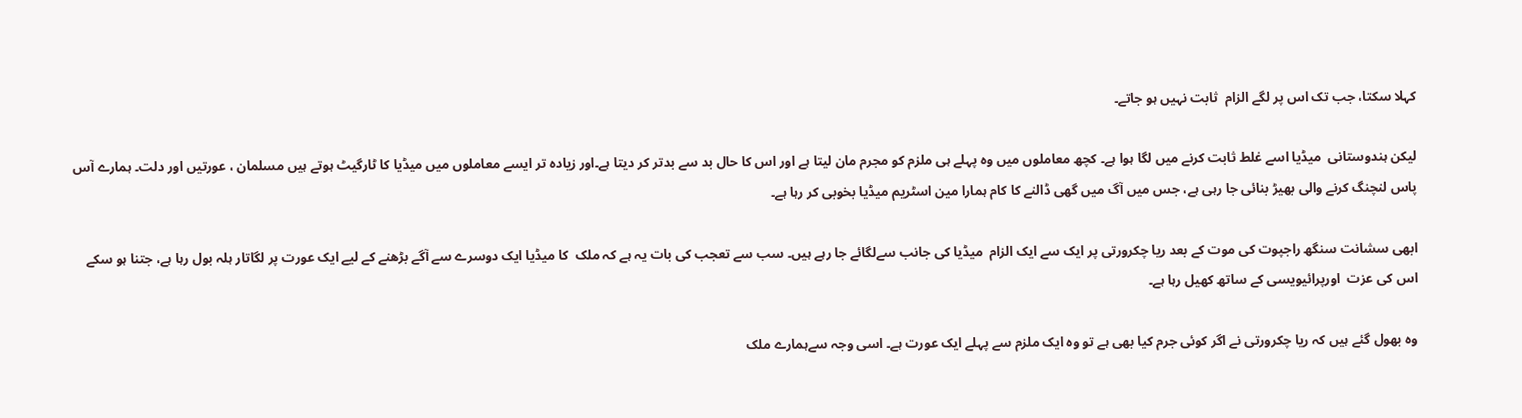کہلا سکتا، جب تک اس پر لگے الزام  ثابت نہیں ہو جاتے۔

لیکن ہندوستانی  میڈیا اسے غلط ثابت کرنے میں لگا ہوا ہے۔ کچھ معاملوں میں وہ پہلے ہی ملزم کو مجرم مان لیتا ہے اور اس کا حال بد سے بدتر کر دیتا ہے۔اور زیادہ تر ایسے معاملوں میں میڈیا کا ٹارگیٹ ہوتے ہیں مسلمان ، عورتیں اور دلت۔ ہمارے آس پاس لنچنگ کرنے والی بھیڑ بنائی جا رہی ہے، جس میں آگ میں گھی ڈالنے کا کام ہمارا مین اسٹریم میڈیا بخوبی کر رہا ہے۔

ابھی سشانت سنگھ راجپوت کی موت کے بعد ریا چکرورتی پر ایک سے ایک الزام  میڈیا کی جانب سےلگائے جا رہے ہیں۔ سب سے تعجب کی بات یہ ہے کہ ملک  کا میڈیا ایک دوسرے سے آگے بڑھنے کے لیے ایک عورت پر لگاتار ہلہ بول رہا ہے، جتنا ہو سکے اس کی عزت  اورپرائیویسی کے ساتھ کھیل رہا ہے۔

وہ بھول گئے ہیں کہ ریا چکرورتی نے اگر کوئی جرم کیا بھی ہے تو وہ ایک ملزم سے پہلے ایک عورت ہے۔ اسی وجہ سےہمارے ملک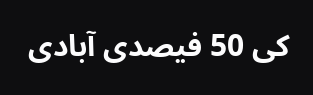کی 50 فیصدی آبادی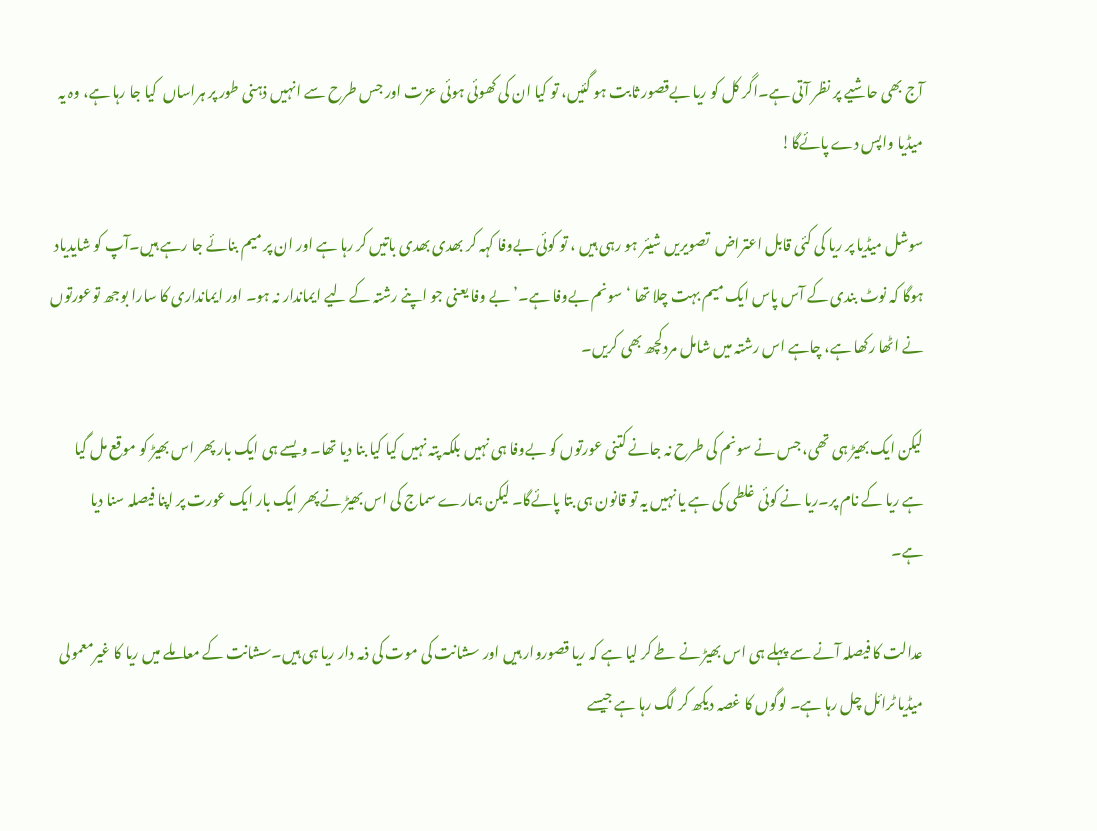آج بھی حاشیے پر نظر آتی ہے۔اگر کل کو ریا بےقصور ثابت ہو گئیں، تو کیا ان کی کھوئی ہوئی عزت اور جس طرح سے انہیں ذہنی طور پر ہراساں  کیا جا رہا ہے، وہ یہ میڈیا واپس دے پائےگا!

سوشل میڈیا پر ریا کی کئی قابل اعتراض  تصویریں شیئر ہو رہی ہیں ، تو کوئی بےوفا کہہ کر بھدی بھدی باتیں کر رہا ہے اور ان پر میم بنائے جا رہے ہیں۔آپ کو شایدیاد ہوگا کہ نوٹ بندی کے آس پاس ایک میم بہت چلا تھا ‘سونم بےوفا ہے۔’بے وفا یعنی جو اپنے رشتہ کے لیے ایماندار نہ ہو۔ اور ایمانداری کا سارا بوجھ توعورتوں  نے اٹھا رکھا ہے، چاہے اس رشتہ میں شامل مردکچھ بھی کریں۔

لیکن ایک بھیڑ ہی تھی، جس نے سونم کی طرح نہ جانے کتنی عورتوں کو بےوفا ہی نہیں بلکہ پتہ نہیں کیا کیا بنا دیا تھا۔ ویسے ہی ایک بار پھر اس بھیڑ کو موقع مل گیا ہے ریا کے نام پر۔ریا نے کوئی غلطی کی ہے یا نہیں یہ تو قانون ہی بتا پائےگا۔ لیکن ہمارے سماج کی اس بھیڑ نے پھر ایک بار ایک عورت پر اپنا فیصلہ سنا دیا ہے۔

عدالت کا فیصلہ آنے سے پہلے ہی اس بھیڑ نے طے کر لیا ہے کہ ریا قصوروار ہیں اور سشانت کی موت کی ذمہ دار ریا ہی ہیں۔سشانت کے معاملے میں ریا کا غیرمعمولی میڈیا ٹرائل چل رہا ہے۔ لوگوں کا غصہ دیکھ کر لگ رہا ہے جیسے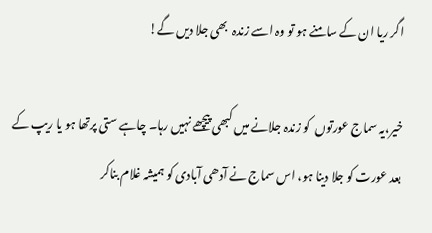اگر ریا ان کے سامنے ہو تو وہ اسے زندہ  بھی جلا دیں گے!

خیر،یہ سماج عورتوں  کو زندہ جلانے میں کبھی پیچھے نہیں رہا۔ چاہے ستی پرتھا ہو یا ریپ کے بعد عورت کو جلا دینا ہو، اس سماج نے آدھی آبادی کو ہمیشہ غلام بناکر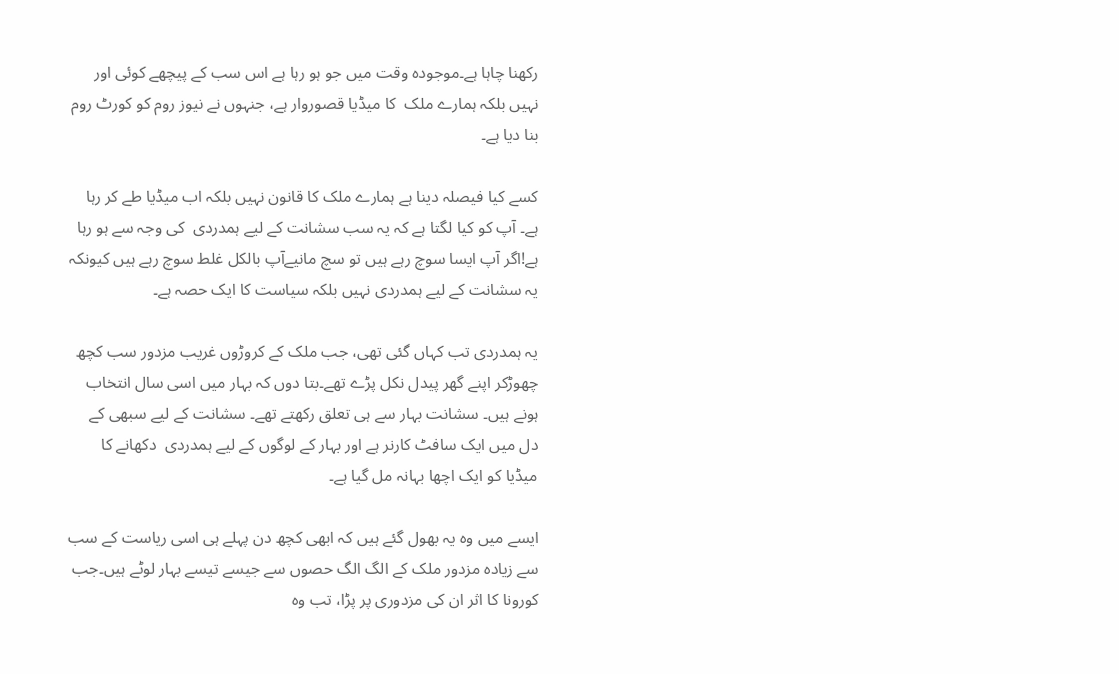رکھنا چاہا ہے۔موجودہ وقت میں جو ہو رہا ہے اس سب کے پیچھے کوئی اور نہیں بلکہ ہمارے ملک  کا میڈیا قصوروار ہے، جنہوں نے نیوز روم کو کورٹ روم بنا دیا ہے۔

کسے کیا فیصلہ دینا ہے ہمارے ملک کا قانون نہیں بلکہ اب میڈیا طے کر رہا ہے۔ آپ کو کیا لگتا ہے کہ یہ سب سشانت کے لیے ہمدردی  کی وجہ سے ہو رہا ہے!اگر آپ ایسا سوچ رہے ہیں تو سچ مانیےآپ بالکل غلط سوچ رہے ہیں کیونکہ یہ سشانت کے لیے ہمدردی نہیں بلکہ سیاست کا ایک حصہ ہے۔

یہ ہمدردی تب کہاں گئی تھی، جب ملک کے کروڑوں غریب مزدور سب کچھ چھوڑکر اپنے گھر پیدل نکل پڑے تھے۔بتا دوں کہ بہار میں اسی سال انتخاب ہونے ہیں۔ سشانت بہار سے ہی تعلق رکھتے تھے۔ سشانت کے لیے سبھی کے دل میں ایک سافٹ کارنر ہے اور بہار کے لوگوں کے لیے ہمدردی  دکھانے کا میڈیا کو ایک اچھا بہانہ مل گیا ہے۔

ایسے میں وہ یہ بھول گئے ہیں کہ ابھی کچھ دن پہلے ہی اسی ریاست کے سب سے زیادہ مزدور ملک کے الگ الگ حصوں سے جیسے تیسے بہار لوٹے ہیں۔جب کورونا کا اثر ان کی مزدوری پر پڑا، تب وہ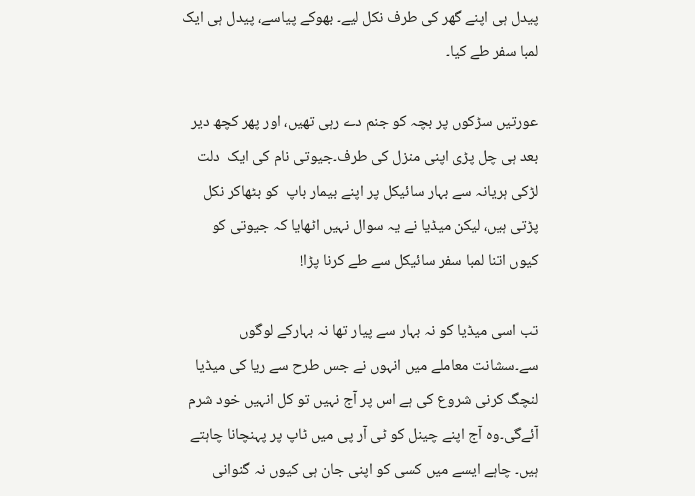پیدل ہی اپنے گھر کی طرف نکل لیے۔ بھوکے پیاسے، پیدل ہی ایک لمبا سفر طے کیا۔

عورتیں سڑکوں پر بچہ کو جنم دے رہی تھیں، اور پھر کچھ دیر بعد ہی چل پڑی اپنی منزل کی طرف۔جیوتی نام کی ایک  دلت لڑکی ہریانہ سے بہار سائیکل پر اپنے بیمار باپ  کو بٹھاکر نکل پڑتی ہیں، لیکن میڈیا نے یہ سوال نہیں اٹھایا کہ جیوتی کو کیوں اتنا لمبا سفر سائیکل سے طے کرنا پڑا!

تب اسی میڈیا کو نہ بہار سے پیار تھا نہ بہارکے لوگوں سے۔سشانت معاملے میں انہوں نے جس طرح سے ریا کی میڈیا لنچگ کرنی شروع کی ہے اس پر آج نہیں تو کل انہیں خود شرم آئےگی۔وہ آج اپنے چینل کو ٹی آر پی میں ٹاپ پر پہنچانا چاہتے ہیں۔ چاہے ایسے میں کسی کو اپنی جان ہی کیوں نہ گنوانی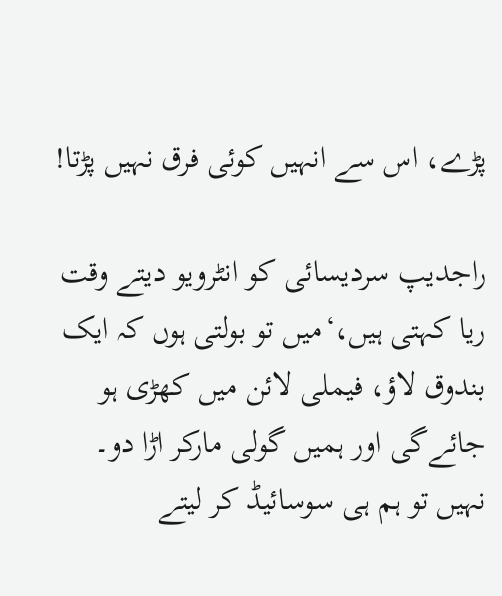پڑے، اس سے انہیں کوئی فرق نہیں پڑتا!

راجدیپ سردیسائی کو انٹرویو دیتے وقت ریا کہتی ہیں،‘میں تو بولتی ہوں کہ ایک بندوق لاؤ، فیملی لائن میں کھڑی ہو جائےگی اور ہمیں گولی مارکر اڑا دو۔ نہیں تو ہم ہی سوسائیڈ کر لیتے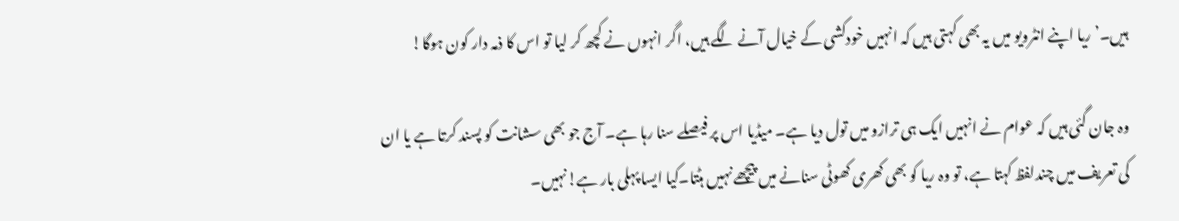ہیں۔’ریا اپنے انٹرویو میں یہ بھی کہتی ہیں کہ انہیں خودکشی کے خیال آنے لگے ہیں، اگر انہوں نے کچھ کر لیا تو اس کا ذمہ دار کون ہوگا!

وہ جان گئی ہیں کہ عوام نے انہیں ایک ہی ترازو میں تول دیا ہے۔ میڈیا اس پر فیصلے سنا رہا ہے۔ آج جو بھی سشانت کو پسند کرتا ہے یا ان کی تعریف میں چندلفظ کہتا ہے، تو وہ ریا کو بھی کھری کھوٹی سنانے میں پیچھے نہیں ہٹتا۔کیا ایسا پہلی بار ہے!نہیں۔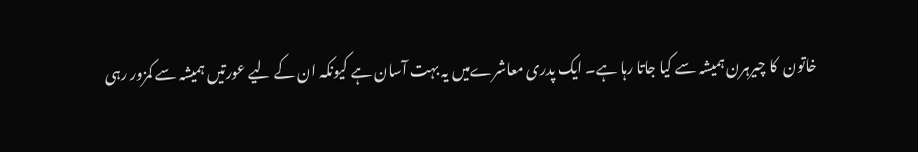خاتون  کا چیرہرن ہمیشہ سے کیا جاتا رہا ہے۔ ایک پدری معاشرےمیں یہ بہت آسان ہے کیونکہ ان کے لیے عورتیں ہمیشہ سے کمزور رہی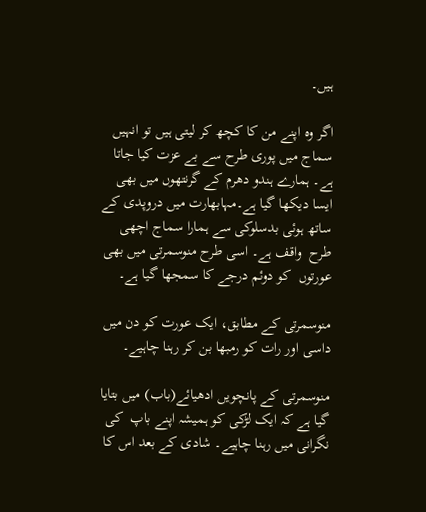ہیں۔

اگر وہ اپنے من کا کچھ کر لیتی ہیں تو انہیں سماج میں پوری طرح سے بے عزت کیا جاتا ہے۔ ہمارے ہندو دھرم کے گرنتھوں میں بھی ایسا دیکھا گیا ہے۔مہابھارت میں دروپدی کے ساتھ ہوئی بدسلوکی سے ہمارا سماج اچھی طرح  واقف ہے۔ اسی طرح منوسمرتی میں بھی عورتوں  کو دوئم درجے کا سمجھا گیا ہے۔

منوسمرتی کے مطابق، ایک عورت کو دن میں داسی اور رات کو رمبھا بن کر رہنا چاہیے۔

منوسمرتی کے پانچویں ادھیائے(باب) میں بتایا گیا ہے کہ ایک لڑکی کو ہمیشہ اپنے باپ  کی نگرانی میں رہنا چاہیے۔ شادی کے بعد اس کا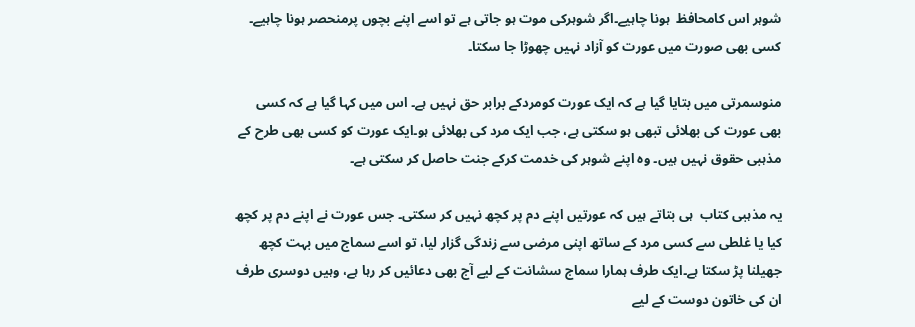شوہر اس کامحافظ  ہونا چاہیے۔اگر شوہرکی موت ہو جاتی ہے تو اسے اپنے بچوں پرمنحصر ہونا چاہیے۔ کسی بھی صورت میں عورت کو آزاد نہیں چھوڑا جا سکتا۔

منوسمرتی میں بتایا گیا ہے کہ ایک عورت کومردکے برابر حق نہیں ہے۔ اس میں کہا گیا ہے کہ کسی بھی عورت کی بھلائی تبھی ہو سکتی ہے، جب ایک مرد کی بھلائی ہو۔ایک عورت کو کسی بھی طرح کے مذہبی حقوق نہیں ہیں۔ وہ اپنے شوہر کی خدمت کرکے جنت حاصل کر سکتی ہے۔

یہ مذہبی کتاب  ہی بتاتے ہیں کہ عورتیں اپنے دم پر کچھ نہیں کر سکتی۔ جس عورت نے اپنے دم پر کچھ کیا یا غلطی سے کسی مرد کے ساتھ اپنی مرضی سے زندگی گزار لیا، تو اسے سماج میں بہت کچھ جھیلنا پڑ سکتا ہے۔ایک طرف ہمارا سماج سشانت کے لیے آج بھی دعائیں کر رہا ہے، وہیں دوسری طرف ان کی خاتون دوست کے لیے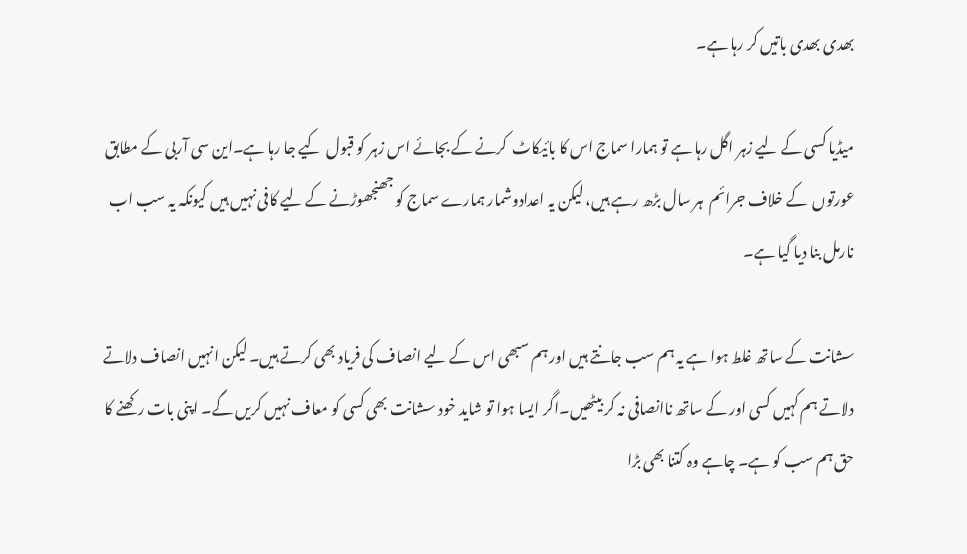بھدی بھدی باتیں کر رہا ہے۔

میڈیا کسی کے لیے زہر اگل رہا ہے تو ہمارا سماج اس کا بائیکاٹ  کرنے کے بجائے اس زہر کو قبول  کیے جا رہا ہے۔این سی آربی کے مطابق عورتوں  کے خلاف جرائم  ہر سال بڑھ رہے ہیں، لیکن یہ اعدادوشمار ہمارے سماج کو جھنجھوڑنے کے لیے کافی نہیں ہیں کیونکہ یہ سب اب نارمل بنا دیا گیا ہے۔

سشانت کے ساتھ غلط ہوا ہے یہ ہم سب جانتے ہیں اور ہم سبھی اس کے لیے انصاف کی فریاد بھی کرتے ہیں۔ لیکن انہیں انصاف دلاتے دلاتے ہم کہیں کسی اور کے ساتھ ناانصافی نہ کر بیٹھیں۔اگر ایسا ہوا تو شاید خود سشانت بھی کسی کو معاف نہیں کریں گے۔ اپنی بات رکھنے کا حق ہم سب کو ہے۔ چاہے وہ کتنا بھی بڑا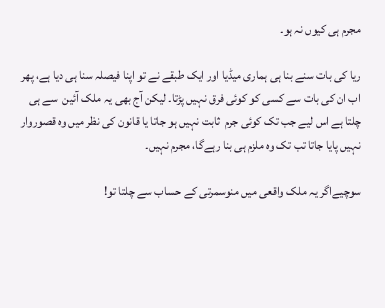مجرم ہی کیوں نہ ہو۔

ریا کی بات سنے بنا ہی ہماری میڈیا اور ایک طبقے نے تو اپنا فیصلہ سنا ہی دیا ہے، پھر اب ان کی بات سے کسی کو کوئی فرق نہیں پڑتا۔ لیکن آج بھی یہ ملک آئین  سے ہی چلتا ہے اس لیے جب تک کوئی جرم  ثابت نہیں ہو جاتا یا قانون کی نظر میں وہ قصوروار نہیں پایا جاتا تب تک وہ ملزم ہی بنا رہےگا، مجرم نہیں۔

سوچیےاگر یہ ملک واقعی میں منوسمرتی کے حساب سے چلتا تو!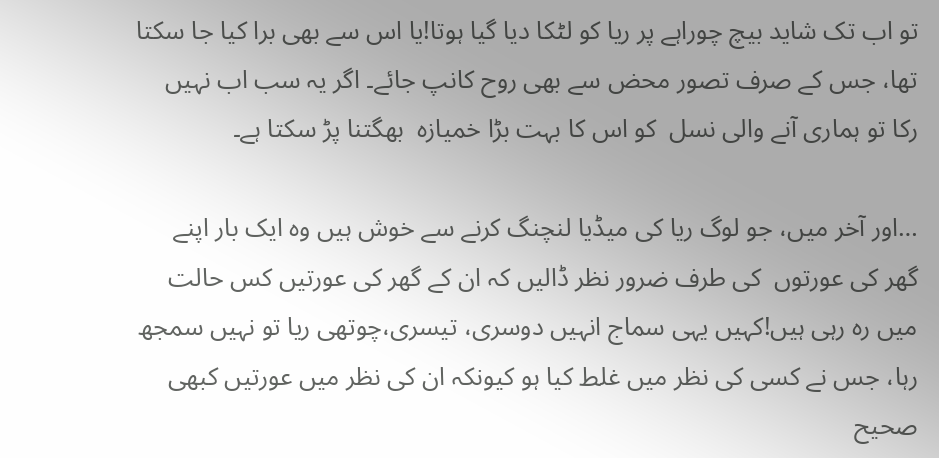تو اب تک شاید بیچ چوراہے پر ریا کو لٹکا دیا گیا ہوتا!یا اس سے بھی برا کیا جا سکتا تھا، جس کے صرف تصور محض سے بھی روح کانپ جائے۔ اگر یہ سب اب نہیں رکا تو ہماری آنے والی نسل  کو اس کا بہت بڑا خمیازہ  بھگتنا پڑ سکتا ہے۔

…اور آخر میں، جو لوگ ریا کی میڈیا لنچنگ کرنے سے خوش ہیں وہ ایک بار اپنے گھر کی عورتوں  کی طرف ضرور نظر ڈالیں کہ ان کے گھر کی عورتیں کس حالت میں رہ رہی ہیں!کہیں یہی سماج انہیں دوسری، تیسری،چوتھی ریا تو نہیں سمجھ رہا، جس نے کسی کی نظر میں غلط کیا ہو کیونکہ ان کی نظر میں عورتیں کبھی صحیح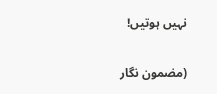نہیں ہوتیں!

(مضمون نگار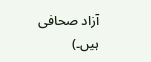آزاد صحافی  ہیں۔)